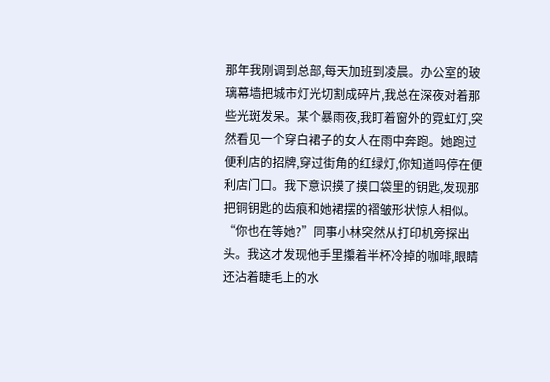那年我刚调到总部,每天加班到凌晨。办公室的玻璃幕墙把城市灯光切割成碎片,我总在深夜对着那些光斑发呆。某个暴雨夜,我盯着窗外的霓虹灯,突然看见一个穿白裙子的女人在雨中奔跑。她跑过便利店的招牌,穿过街角的红绿灯,你知道吗停在便利店门口。我下意识摸了摸口袋里的钥匙,发现那把铜钥匙的齿痕和她裙摆的褶皱形状惊人相似。
“你也在等她?”同事小林突然从打印机旁探出头。我这才发现他手里攥着半杯冷掉的咖啡,眼睛还沾着睫毛上的水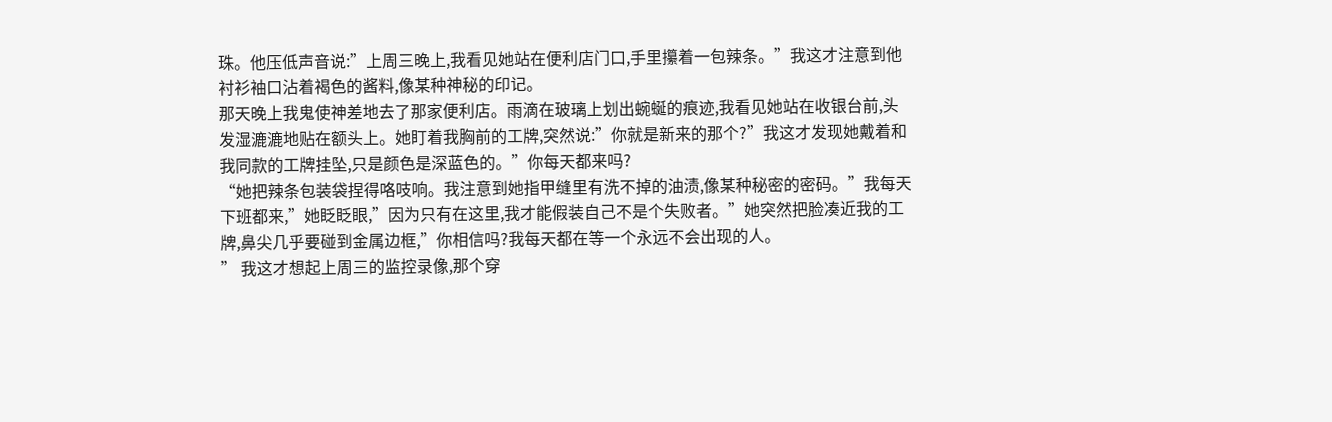珠。他压低声音说:”上周三晚上,我看见她站在便利店门口,手里攥着一包辣条。”我这才注意到他衬衫袖口沾着褐色的酱料,像某种神秘的印记。
那天晚上我鬼使神差地去了那家便利店。雨滴在玻璃上划出蜿蜒的痕迹,我看见她站在收银台前,头发湿漉漉地贴在额头上。她盯着我胸前的工牌,突然说:”你就是新来的那个?”我这才发现她戴着和我同款的工牌挂坠,只是颜色是深蓝色的。”你每天都来吗?
“她把辣条包装袋捏得咯吱响。我注意到她指甲缝里有洗不掉的油渍,像某种秘密的密码。”我每天下班都来,”她眨眨眼,”因为只有在这里,我才能假装自己不是个失败者。”她突然把脸凑近我的工牌,鼻尖几乎要碰到金属边框,”你相信吗?我每天都在等一个永远不会出现的人。
” 我这才想起上周三的监控录像,那个穿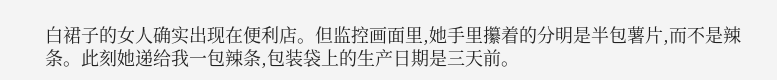白裙子的女人确实出现在便利店。但监控画面里,她手里攥着的分明是半包薯片,而不是辣条。此刻她递给我一包辣条,包装袋上的生产日期是三天前。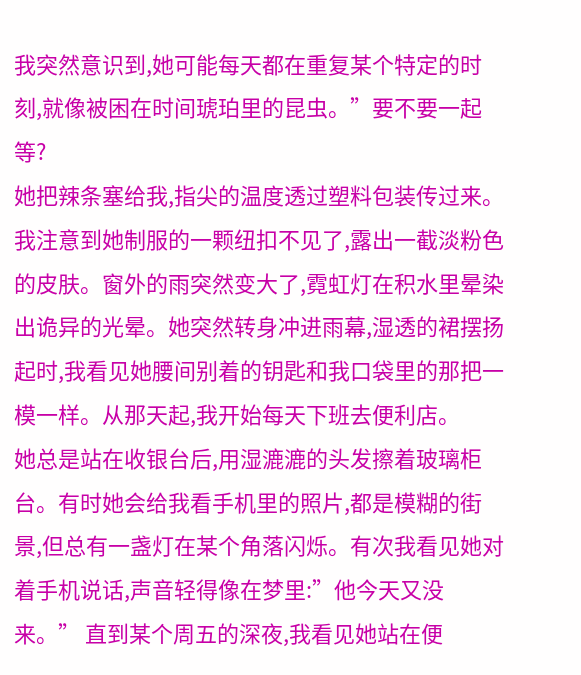我突然意识到,她可能每天都在重复某个特定的时刻,就像被困在时间琥珀里的昆虫。”要不要一起等?
她把辣条塞给我,指尖的温度透过塑料包装传过来。我注意到她制服的一颗纽扣不见了,露出一截淡粉色的皮肤。窗外的雨突然变大了,霓虹灯在积水里晕染出诡异的光晕。她突然转身冲进雨幕,湿透的裙摆扬起时,我看见她腰间别着的钥匙和我口袋里的那把一模一样。从那天起,我开始每天下班去便利店。
她总是站在收银台后,用湿漉漉的头发擦着玻璃柜台。有时她会给我看手机里的照片,都是模糊的街景,但总有一盏灯在某个角落闪烁。有次我看见她对着手机说话,声音轻得像在梦里:”他今天又没来。” 直到某个周五的深夜,我看见她站在便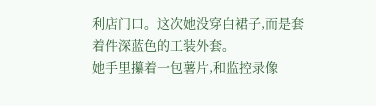利店门口。这次她没穿白裙子,而是套着件深蓝色的工装外套。
她手里攥着一包薯片,和监控录像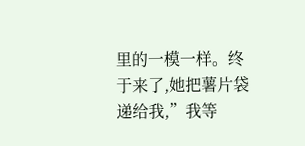里的一模一样。终于来了,她把薯片袋递给我,”我等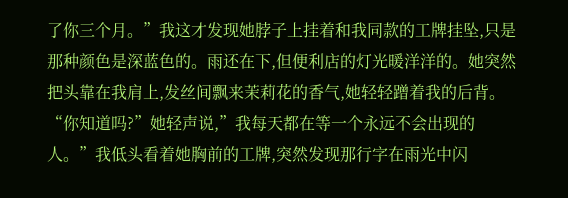了你三个月。”我这才发现她脖子上挂着和我同款的工牌挂坠,只是那种颜色是深蓝色的。雨还在下,但便利店的灯光暖洋洋的。她突然把头靠在我肩上,发丝间飘来茉莉花的香气,她轻轻蹭着我的后背。
“你知道吗?”她轻声说,”我每天都在等一个永远不会出现的人。”我低头看着她胸前的工牌,突然发现那行字在雨光中闪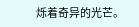烁着奇异的光芒。